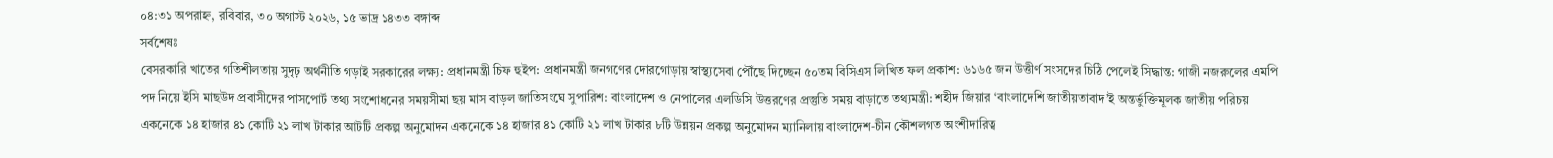০৪:৩১ অপরাহ্ন, রবিবার, ৩০ অগাস্ট ২০২৬, ১৫ ভাদ্র ১৪৩৩ বঙ্গাব্দ
সর্বশেষঃ
বেসরকারি খাতের গতিশীলতায় সুদৃঢ় অর্থনীতি গড়াই সরকারের লক্ষ্য: প্রধানমন্ত্রী চিফ হুইপ: প্রধানমন্ত্রী জনগণের দোরগোড়ায় স্বাস্থ্যসেবা পৌঁছে দিচ্ছেন ৫০তম বিসিএস লিখিত ফল প্রকাশ: ৬১৬৫ জন উত্তীর্ণ সংসদের চিঠি পেলেই সিদ্ধান্ত: গাজী নজরুলের এমপি পদ নিয়ে ইসি মাছউদ প্রবাসীদের পাসপোর্ট তথ্য সংশোধনের সময়সীমা ছয় মাস বাড়ল জাতিসংঘে সুপারিশ: বাংলাদেশ ও নেপালের এলডিসি উত্তরণের প্রস্তুতি সময় বাড়াতে তথ্যমন্ত্রী: শহীদ জিয়ার ‘বাংলাদেশি জাতীয়তাবাদ’ই অন্তর্ভুক্তিমূলক জাতীয় পরিচয় একনেকে ১৪ হাজার ৪১ কোটি ২১ লাখ টাকার আটটি প্রকল্প অনুমোদন একনেকে ১৪ হাজার ৪১ কোটি ২১ লাখ টাকার ৮টি উন্নয়ন প্রকল্প অনুমোদন ম্যানিলায় বাংলাদেশ-চীন কৌশলগত অংশীদারিত্ব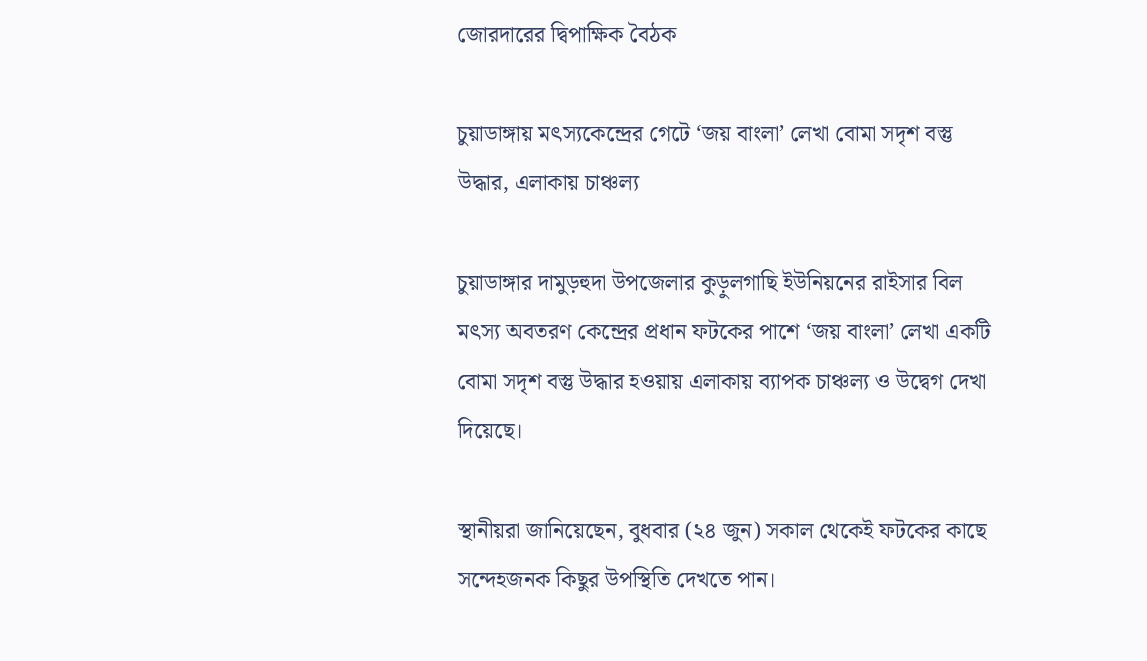জোরদারের দ্বিপাক্ষিক বৈঠক

চুয়াডাঙ্গায় মৎস্যকেন্দ্রের গেটে ‘জয় বাংলা’ লেখা বোমা সদৃশ বস্তু উদ্ধার, এলাকায় চাঞ্চল্য

চুয়াডাঙ্গার দামুড়হুদা উপজেলার কুড়ুলগাছি ইউনিয়নের রাইসার বিল মৎস্য অবতরণ কেন্দ্রের প্রধান ফটকের পাশে ‘জয় বাংলা’ লেখা একটি বোমা সদৃশ বস্তু উদ্ধার হওয়ায় এলাকায় ব্যাপক চাঞ্চল্য ও উদ্বেগ দেখা দিয়েছে।

স্থানীয়রা জানিয়েছেন, বুধবার (২৪ জুন) সকাল থেকেই ফটকের কাছে সন্দেহজনক কিছুর উপস্থিতি দেখতে পান।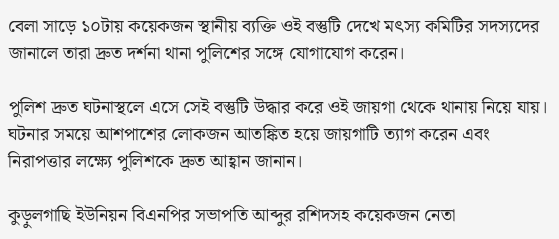বেলা সাড়ে ১০টায় কয়েকজন স্থানীয় ব্যক্তি ওই বস্তুটি দেখে মৎস্য কমিটির সদস্যদের জানালে তারা দ্রুত দর্শনা থানা পুলিশের সঙ্গে যোগাযোগ করেন।

পুলিশ দ্রুত ঘটনাস্থলে এসে সেই বস্তুটি উদ্ধার করে ওই জায়গা থেকে থানায় নিয়ে যায়। ঘটনার সময়ে আশপাশের লোকজন আতঙ্কিত হয়ে জায়গাটি ত্যাগ করেন এবং নিরাপত্তার লক্ষ্যে পুলিশকে দ্রুত আহ্বান জানান।

কুড়ুলগাছি ইউনিয়ন বিএনপির সভাপতি আব্দুর রশিদসহ কয়েকজন নেতা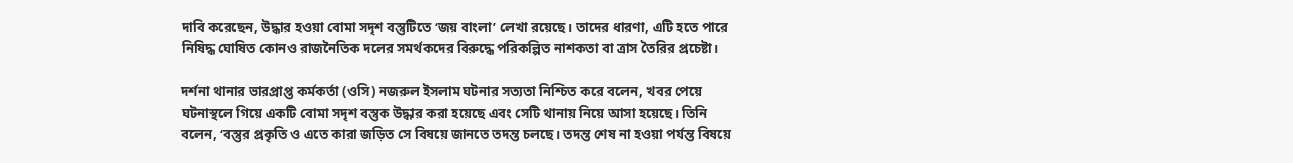দাবি করেছেন, উদ্ধার হওয়া বোমা সদৃশ বস্তুটিতে ‘জয় বাংলা’ লেখা রয়েছে। তাদের ধারণা, এটি হতে পারে নিষিদ্ধ ঘোষিত কোনও রাজনৈতিক দলের সমর্থকদের বিরুদ্ধে পরিকল্পিত নাশকতা বা ত্রাস তৈরির প্রচেষ্টা।

দর্শনা থানার ভারপ্রাপ্ত কর্মকর্তা (ওসি) নজরুল ইসলাম ঘটনার সত্যতা নিশ্চিত করে বলেন, খবর পেয়ে ঘটনাস্থলে গিয়ে একটি বোমা সদৃশ বস্তুক উদ্ধার করা হয়েছে এবং সেটি থানায় নিয়ে আসা হয়েছে। তিনি বলেন, ‘বস্তুর প্রকৃতি ও এতে কারা জড়িত সে বিষয়ে জানতে তদন্ত চলছে। তদন্ত শেষ না হওয়া পর্যন্ত বিষয়ে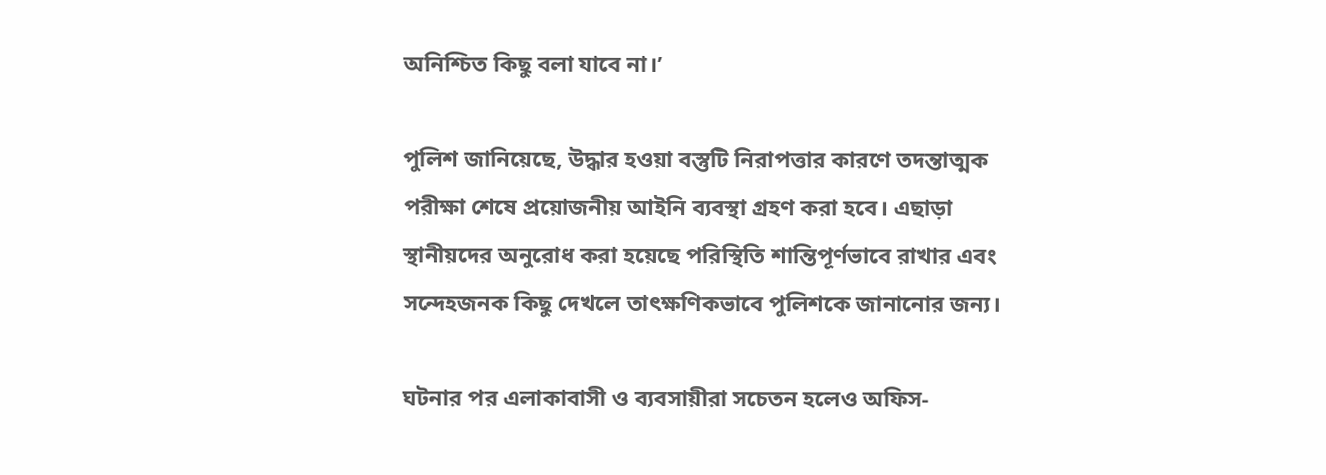অনিশ্চিত কিছু বলা যাবে না।’

পুলিশ জানিয়েছে, উদ্ধার হওয়া বস্তুটি নিরাপত্তার কারণে তদন্তাত্মক পরীক্ষা শেষে প্রয়োজনীয় আইনি ব্যবস্থা গ্রহণ করা হবে। এছাড়া স্থানীয়দের অনুরোধ করা হয়েছে পরিস্থিতি শান্তিপূর্ণভাবে রাখার এবং সন্দেহজনক কিছু দেখলে তাৎক্ষণিকভাবে পুলিশকে জানানোর জন্য।

ঘটনার পর এলাকাবাসী ও ব্যবসায়ীরা সচেতন হলেও অফিস-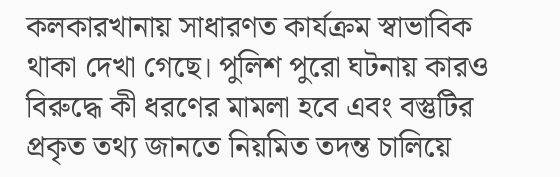কলকারখানায় সাধারণত কার্যক্রম স্বাভাবিক থাকা দেখা গেছে। পুলিশ পুরো ঘটনায় কারও বিরুদ্ধে কী ধরণের মামলা হবে এবং বস্তুটির প্রকৃত তথ্য জানতে নিয়মিত তদন্ত চালিয়ে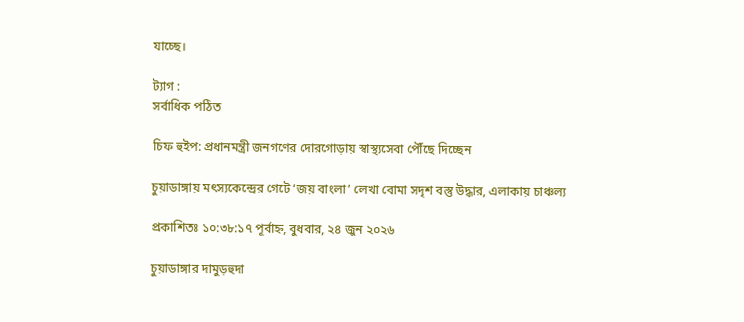যাচ্ছে।

ট্যাগ :
সর্বাধিক পঠিত

চিফ হুইপ: প্রধানমন্ত্রী জনগণের দোরগোড়ায় স্বাস্থ্যসেবা পৌঁছে দিচ্ছেন

চুয়াডাঙ্গায় মৎস্যকেন্দ্রের গেটে ‘জয় বাংলা’ লেখা বোমা সদৃশ বস্তু উদ্ধার, এলাকায় চাঞ্চল্য

প্রকাশিতঃ ১০:৩৮:১৭ পূর্বাহ্ন, বুধবার, ২৪ জুন ২০২৬

চুয়াডাঙ্গার দামুড়হুদা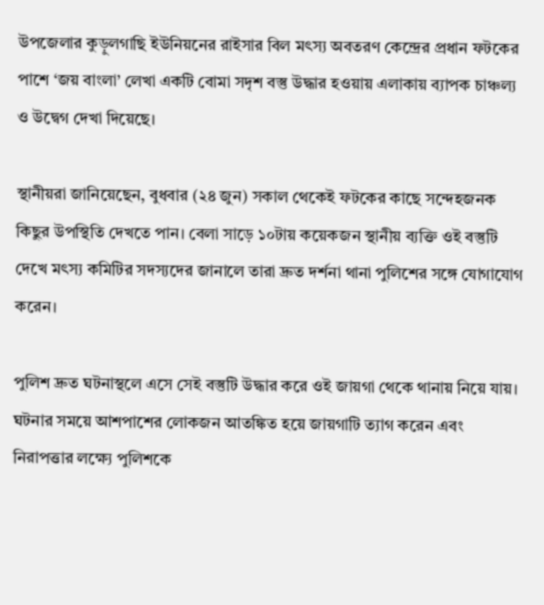উপজেলার কুড়ুলগাছি ইউনিয়নের রাইসার বিল মৎস্য অবতরণ কেন্দ্রের প্রধান ফটকের পাশে ‘জয় বাংলা’ লেখা একটি বোমা সদৃশ বস্তু উদ্ধার হওয়ায় এলাকায় ব্যাপক চাঞ্চল্য ও উদ্বেগ দেখা দিয়েছে।

স্থানীয়রা জানিয়েছেন, বুধবার (২৪ জুন) সকাল থেকেই ফটকের কাছে সন্দেহজনক কিছুর উপস্থিতি দেখতে পান। বেলা সাড়ে ১০টায় কয়েকজন স্থানীয় ব্যক্তি ওই বস্তুটি দেখে মৎস্য কমিটির সদস্যদের জানালে তারা দ্রুত দর্শনা থানা পুলিশের সঙ্গে যোগাযোগ করেন।

পুলিশ দ্রুত ঘটনাস্থলে এসে সেই বস্তুটি উদ্ধার করে ওই জায়গা থেকে থানায় নিয়ে যায়। ঘটনার সময়ে আশপাশের লোকজন আতঙ্কিত হয়ে জায়গাটি ত্যাগ করেন এবং নিরাপত্তার লক্ষ্যে পুলিশকে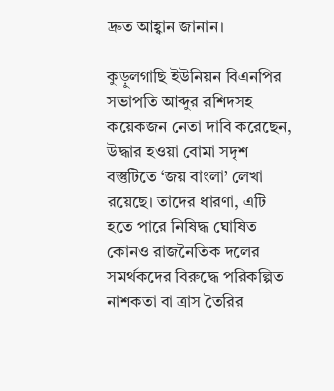দ্রুত আহ্বান জানান।

কুড়ুলগাছি ইউনিয়ন বিএনপির সভাপতি আব্দুর রশিদসহ কয়েকজন নেতা দাবি করেছেন, উদ্ধার হওয়া বোমা সদৃশ বস্তুটিতে ‘জয় বাংলা’ লেখা রয়েছে। তাদের ধারণা, এটি হতে পারে নিষিদ্ধ ঘোষিত কোনও রাজনৈতিক দলের সমর্থকদের বিরুদ্ধে পরিকল্পিত নাশকতা বা ত্রাস তৈরির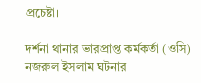প্রচেষ্টা।

দর্শনা থানার ভারপ্রাপ্ত কর্মকর্তা (ওসি) নজরুল ইসলাম ঘটনার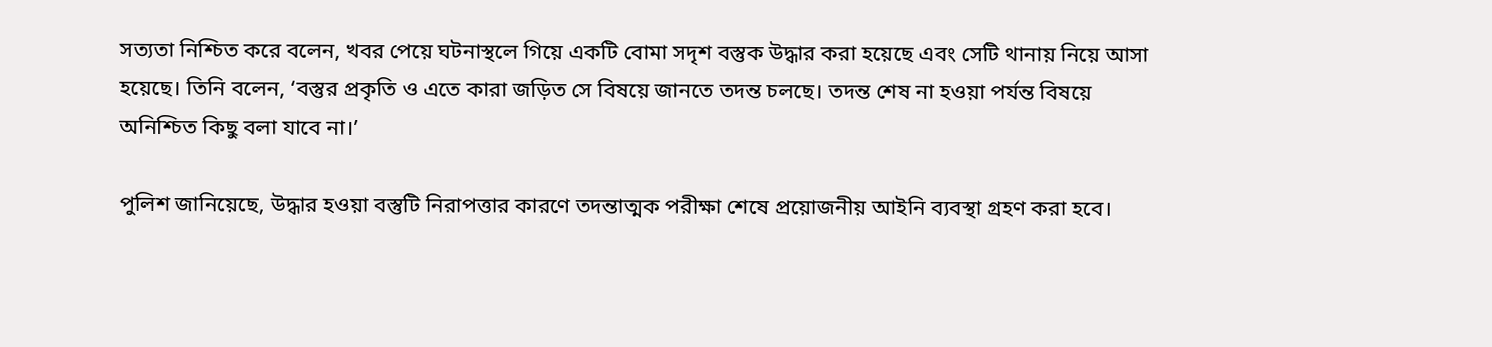সত্যতা নিশ্চিত করে বলেন, খবর পেয়ে ঘটনাস্থলে গিয়ে একটি বোমা সদৃশ বস্তুক উদ্ধার করা হয়েছে এবং সেটি থানায় নিয়ে আসা হয়েছে। তিনি বলেন, ‘বস্তুর প্রকৃতি ও এতে কারা জড়িত সে বিষয়ে জানতে তদন্ত চলছে। তদন্ত শেষ না হওয়া পর্যন্ত বিষয়ে অনিশ্চিত কিছু বলা যাবে না।’

পুলিশ জানিয়েছে, উদ্ধার হওয়া বস্তুটি নিরাপত্তার কারণে তদন্তাত্মক পরীক্ষা শেষে প্রয়োজনীয় আইনি ব্যবস্থা গ্রহণ করা হবে।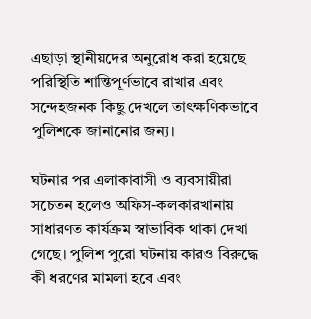এছাড়া স্থানীয়দের অনুরোধ করা হয়েছে পরিস্থিতি শান্তিপূর্ণভাবে রাখার এবং সন্দেহজনক কিছু দেখলে তাৎক্ষণিকভাবে পুলিশকে জানানোর জন্য।

ঘটনার পর এলাকাবাসী ও ব্যবসায়ীরা সচেতন হলেও অফিস-কলকারখানায় সাধারণত কার্যক্রম স্বাভাবিক থাকা দেখা গেছে। পুলিশ পুরো ঘটনায় কারও বিরুদ্ধে কী ধরণের মামলা হবে এবং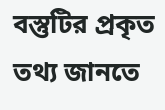বস্তুটির প্রকৃত তথ্য জানতে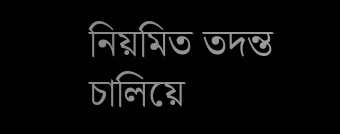নিয়মিত তদন্ত চালিয়ে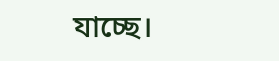যাচ্ছে।